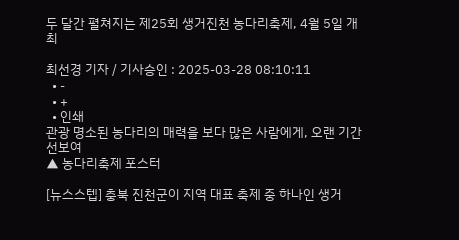두 달간 펼쳐지는 제25회 생거진천 농다리축제, 4월 5일 개최

최선경 기자 / 기사승인 : 2025-03-28 08:10:11
  • -
  • +
  • 인쇄
관광 명소된 농다리의 매력을 보다 많은 사람에게, 오랜 기간 선보여
▲ 농다리축제 포스터

[뉴스스텝] 충북 진천군이 지역 대표 축제 중 하나인 생거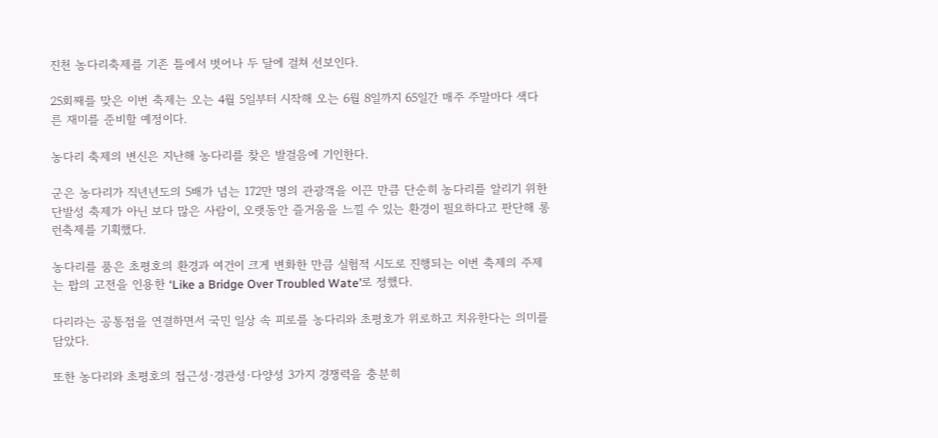진천 농다리축제를 기존 틀에서 벗어나 두 달에 걸쳐 선보인다.

25회째를 맞은 이번 축제는 오는 4월 5일부터 시작해 오는 6월 8일까지 65일간 매주 주말마다 색다른 재미를 준비할 예정이다.

농다리 축제의 변신은 지난해 농다리를 찾은 발걸음에 기인한다.

군은 농다리가 직년년도의 5배가 넘는 172만 명의 관광객을 이끈 만큼 단순히 농다리를 알리기 위한 단발성 축제가 아닌 보다 많은 사람이, 오랫동안 즐거움을 느낄 수 있는 환경이 필요하다고 판단해 롱런축제를 기획했다.

농다리를 품은 초평호의 환경과 여건이 크게 변화한 만큼 실험적 시도로 진행되는 이번 축제의 주제는 팝의 고전을 인용한 ‘Like a Bridge Over Troubled Wate’로 정했다.

다리라는 공통점을 연결하면서 국민 일상 속 피로를 농다리와 초평호가 위로하고 치유한다는 의미를 담았다.

또한 농다리와 초평호의 접근성·경관성·다양성 3가지 경쟁력을 충분히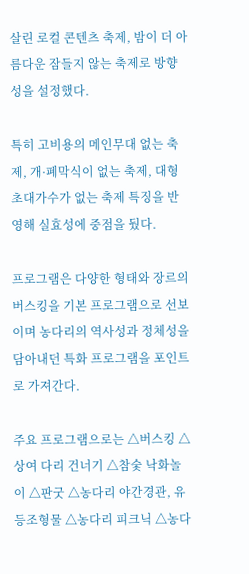살린 로컬 콘텐츠 축제, 밤이 더 아름다운 잠들지 않는 축제로 방향성을 설정했다.

특히 고비용의 메인무대 없는 축제, 개·폐막식이 없는 축제, 대형 초대가수가 없는 축제 특징을 반영해 실효성에 중점을 뒀다.

프로그램은 다양한 형태와 장르의 버스킹을 기본 프로그램으로 선보이며 농다리의 역사성과 정체성을 담아내던 특화 프로그램을 포인트로 가져간다.

주요 프로그램으로는 △버스킹 △상여 다리 건너기 △참숯 낙화놀이 △판굿 △농다리 야간경관, 유등조형물 △농다리 피크닉 △농다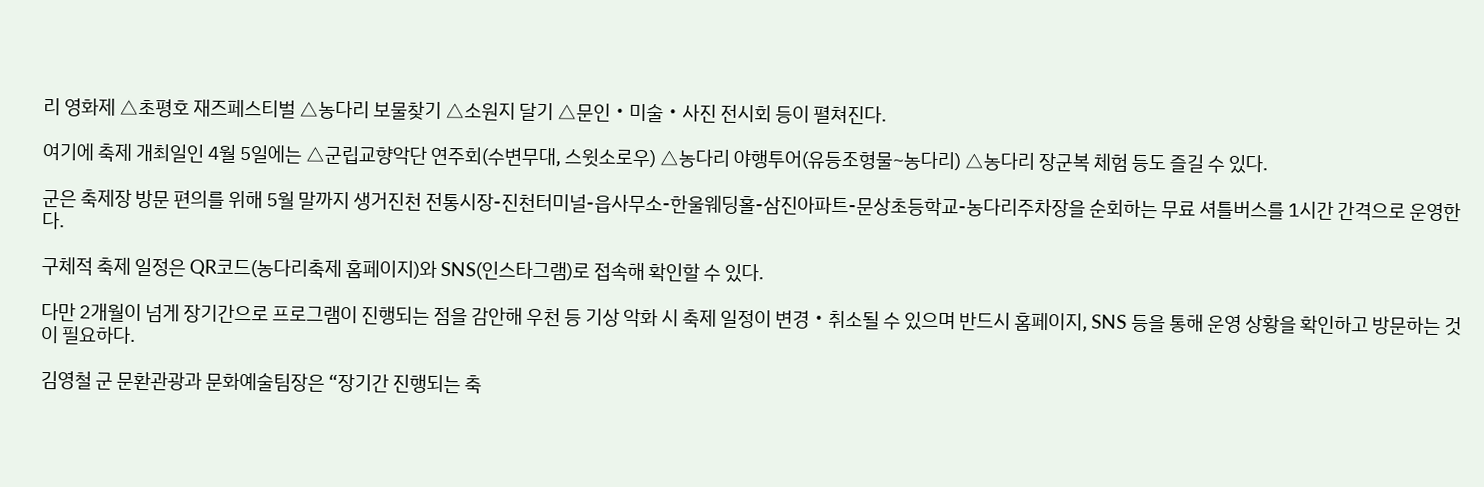리 영화제 △초평호 재즈페스티벌 △농다리 보물찾기 △소원지 달기 △문인‧미술‧사진 전시회 등이 펼쳐진다.

여기에 축제 개최일인 4월 5일에는 △군립교향악단 연주회(수변무대, 스윗소로우) △농다리 야행투어(유등조형물~농다리) △농다리 장군복 체험 등도 즐길 수 있다.

군은 축제장 방문 편의를 위해 5월 말까지 생거진천 전통시장-진천터미널-읍사무소-한울웨딩홀-삼진아파트-문상초등학교-농다리주차장을 순회하는 무료 셔틀버스를 1시간 간격으로 운영한다.

구체적 축제 일정은 QR코드(농다리축제 홈페이지)와 SNS(인스타그램)로 접속해 확인할 수 있다.

다만 2개월이 넘게 장기간으로 프로그램이 진행되는 점을 감안해 우천 등 기상 악화 시 축제 일정이 변경‧취소될 수 있으며 반드시 홈페이지, SNS 등을 통해 운영 상황을 확인하고 방문하는 것이 필요하다.

김영철 군 문환관광과 문화예술팀장은 “장기간 진행되는 축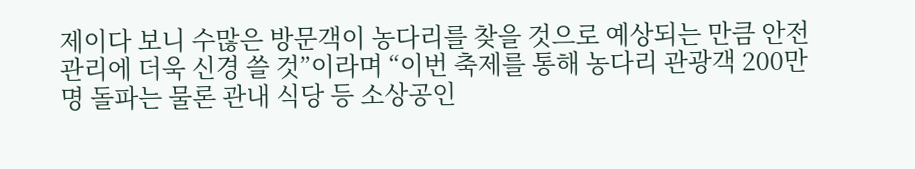제이다 보니 수많은 방문객이 농다리를 찾을 것으로 예상되는 만큼 안전관리에 더욱 신경 쓸 것”이라며 “이번 축제를 통해 농다리 관광객 200만명 돌파는 물론 관내 식당 등 소상공인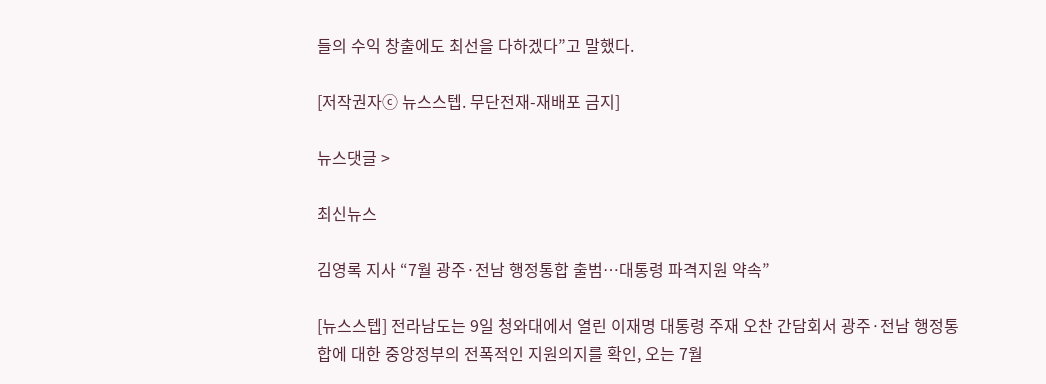들의 수익 창출에도 최선을 다하겠다”고 말했다.

[저작권자ⓒ 뉴스스텝. 무단전재-재배포 금지]

뉴스댓글 >

최신뉴스

김영록 지사 “7월 광주·전남 행정통합 출범…대통령 파격지원 약속”

[뉴스스텝] 전라남도는 9일 청와대에서 열린 이재명 대통령 주재 오찬 간담회서 광주·전남 행정통합에 대한 중앙정부의 전폭적인 지원의지를 확인, 오는 7월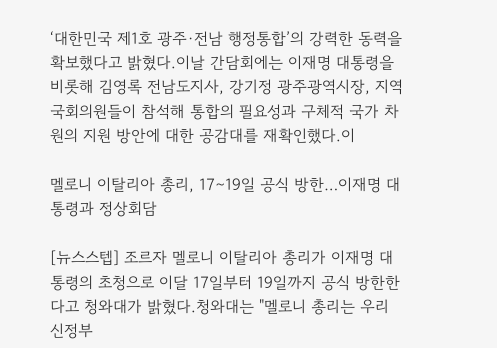‘대한민국 제1호 광주·전남 행정통합’의 강력한 동력을 확보했다고 밝혔다.이날 간담회에는 이재명 대통령을 비롯해 김영록 전남도지사, 강기정 광주광역시장, 지역 국회의원들이 참석해 통합의 필요성과 구체적 국가 차원의 지원 방안에 대한 공감대를 재확인했다.이

멜로니 이탈리아 총리, 17∼19일 공식 방한…이재명 대통령과 정상회담

[뉴스스텝] 조르자 멜로니 이탈리아 총리가 이재명 대통령의 초청으로 이달 17일부터 19일까지 공식 방한한다고 청와대가 밝혔다.청와대는 "멜로니 총리는 우리 신정부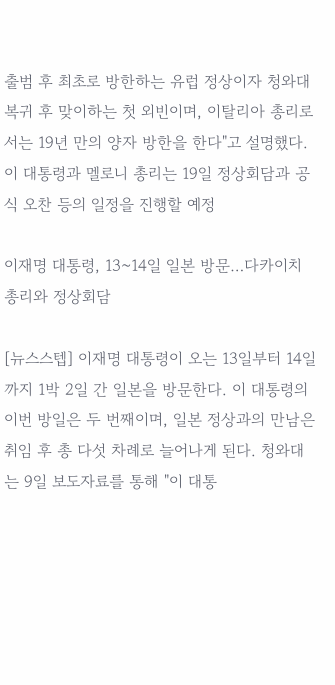출범 후 최초로 방한하는 유럽 정상이자 청와대 복귀 후 맞이하는 첫 외빈이며, 이탈리아 총리로서는 19년 만의 양자 방한을 한다"고 설명했다. 이 대통령과 멜로니 총리는 19일 정상회담과 공식 오찬 등의 일정을 진행할 예정

이재명 대통령, 13~14일 일본 방문…다카이치 총리와 정상회담

[뉴스스텝] 이재명 대통령이 오는 13일부터 14일까지 1박 2일 간 일본을 방문한다. 이 대통령의 이번 방일은 두 번째이며, 일본 정상과의 만남은 취임 후 총 다섯 차례로 늘어나게 된다. 청와대는 9일 보도자료를 통해 "이 대통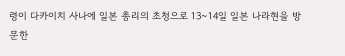령이 다카이치 사나에 일본 총리의 초청으로 13~14일 일본 나라현을 방문한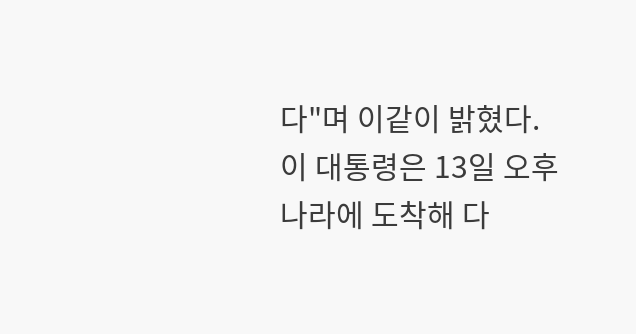다"며 이같이 밝혔다.이 대통령은 13일 오후 나라에 도착해 다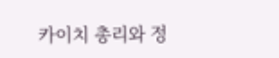카이치 총리와 정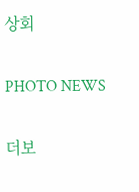상회

PHOTO NEWS

더보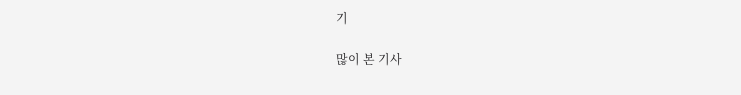기

많이 본 기사